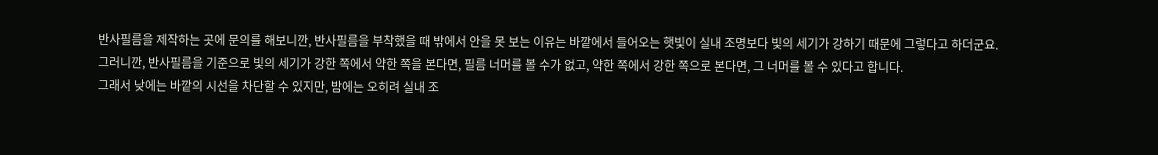반사필름을 제작하는 곳에 문의를 해보니깐, 반사필름을 부착했을 때 밖에서 안을 못 보는 이유는 바깥에서 들어오는 햇빛이 실내 조명보다 빛의 세기가 강하기 때문에 그렇다고 하더군요.
그러니깐, 반사필름을 기준으로 빛의 세기가 강한 쪽에서 약한 쪽을 본다면, 필름 너머를 볼 수가 없고, 약한 쪽에서 강한 쪽으로 본다면, 그 너머를 볼 수 있다고 합니다.
그래서 낮에는 바깥의 시선을 차단할 수 있지만, 밤에는 오히려 실내 조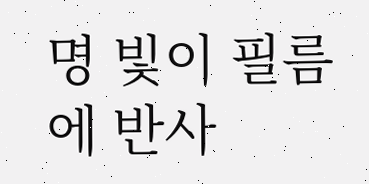명 빛이 필름에 반사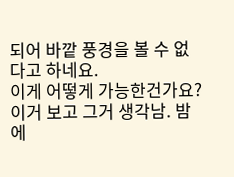되어 바깥 풍경을 볼 수 없다고 하네요.
이게 어떻게 가능한건가요?
이거 보고 그거 생각남. 밤에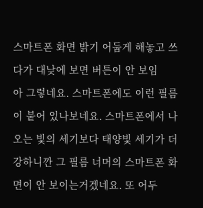스마트폰 화면 밝기 어둡게 해놓고 쓰다가 대낮에 보면 버튼이 안 보임
아 그렇네요. 스마트폰에도 이런 필름이 붙어 있나보네요. 스마트폰에서 나오는 빛의 세기보다 태양빛 세기가 더 강하니깐 그 필름 너머의 스마트폰 화면이 안 보이는거겠네요. 또 어두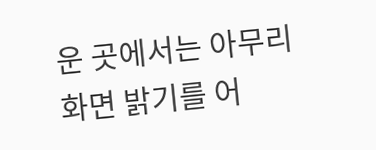운 곳에서는 아무리 화면 밝기를 어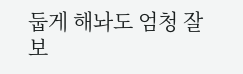둡게 해놔도 엄청 잘 보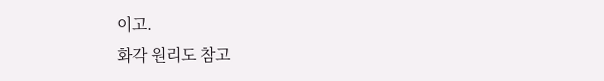이고.
화각 원리도 참고